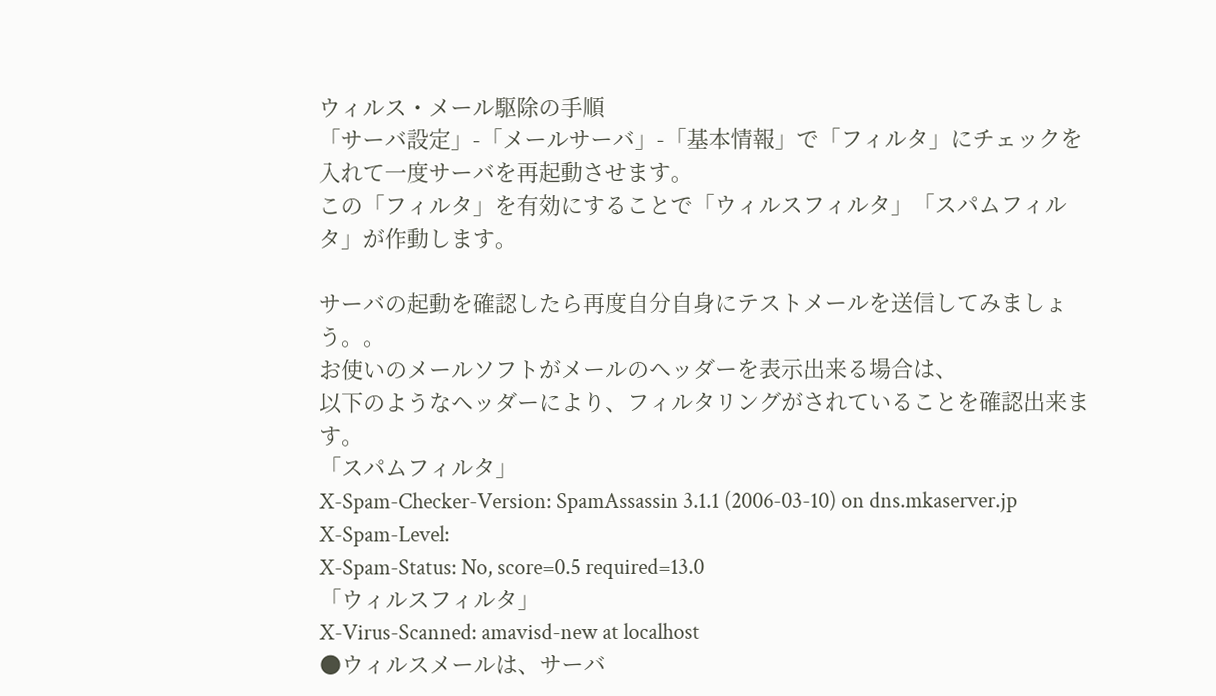ウィルス・メール駆除の手順
「サーバ設定」-「メールサーバ」-「基本情報」で「フィルタ」にチェックを入れて一度サーバを再起動させます。
この「フィルタ」を有効にすることで「ウィルスフィルタ」「スパムフィルタ」が作動します。

サーバの起動を確認したら再度自分自身にテストメールを送信してみましょう。。
お使いのメールソフトがメールのヘッダーを表示出来る場合は、
以下のようなヘッダーにより、フィルタリングがされていることを確認出来ます。
「スパムフィルタ」
X-Spam-Checker-Version: SpamAssassin 3.1.1 (2006-03-10) on dns.mkaserver.jp
X-Spam-Level:
X-Spam-Status: No, score=0.5 required=13.0
「ウィルスフィルタ」
X-Virus-Scanned: amavisd-new at localhost
●ウィルスメールは、サーバ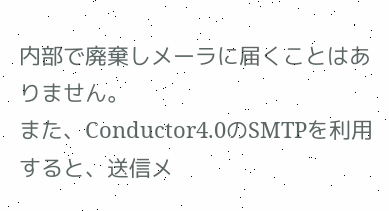内部で廃棄しメーラに届くことはありません。
また、Conductor4.0のSMTPを利用すると、送信メ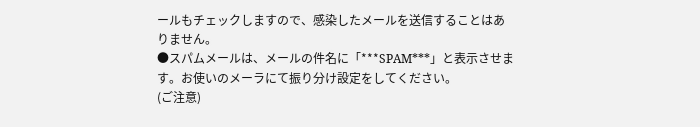ールもチェックしますので、感染したメールを送信することはありません。
●スパムメールは、メールの件名に「***SPAM***」と表示させます。お使いのメーラにて振り分け設定をしてください。
(ご注意)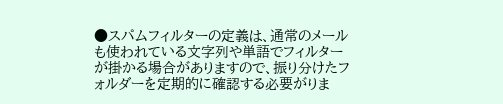●スパムフィルターの定義は、通常のメールも使われている文字列や単語でフィルターが掛かる場合がありますので、振り分けたフォルダーを定期的に確認する必要がりま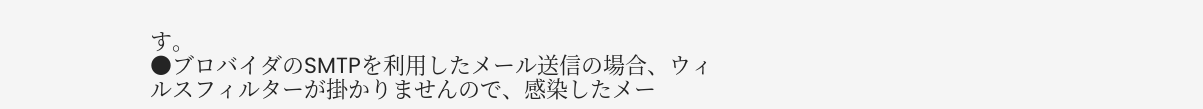す。
●ブロバイダのSMTPを利用したメール送信の場合、ウィルスフィルターが掛かりませんので、感染したメー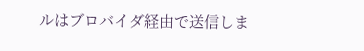ルはブロバイダ経由で送信しま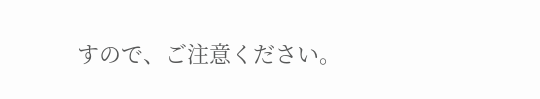すので、ご注意ください。